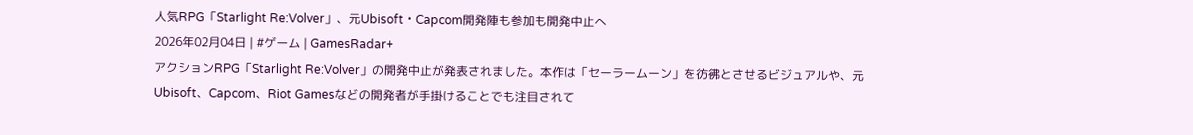人気RPG「Starlight Re:Volver」、元Ubisoft・Capcom開発陣も参加も開発中止へ
2026年02月04日 | #ゲーム | GamesRadar+
アクションRPG「Starlight Re:Volver」の開発中止が発表されました。本作は「セーラームーン」を彷彿とさせるビジュアルや、元Ubisoft、Capcom、Riot Gamesなどの開発者が手掛けることでも注目されて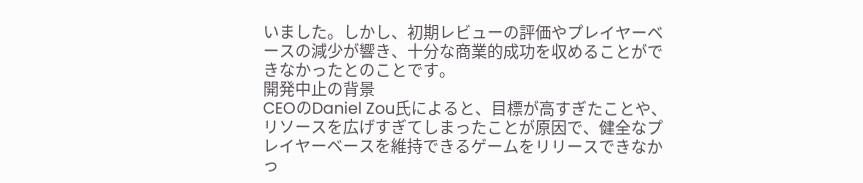いました。しかし、初期レビューの評価やプレイヤーベースの減少が響き、十分な商業的成功を収めることができなかったとのことです。
開発中止の背景
CEOのDaniel Zou氏によると、目標が高すぎたことや、リソースを広げすぎてしまったことが原因で、健全なプレイヤーベースを維持できるゲームをリリースできなかっ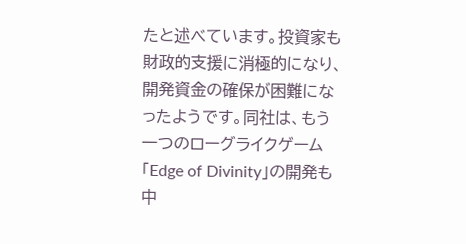たと述べています。投資家も財政的支援に消極的になり、開発資金の確保が困難になったようです。同社は、もう一つのローグライクゲーム「Edge of Divinity」の開発も中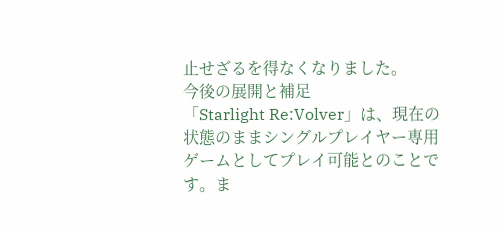止せざるを得なくなりました。
今後の展開と補足
「Starlight Re:Volver」は、現在の状態のままシングルプレイヤー専用ゲームとしてプレイ可能とのことです。ま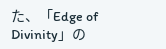た、「Edge of Divinity」の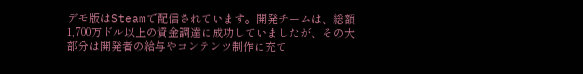デモ版はSteamで配信されています。開発チームは、総額1,700万ドル以上の資金調達に成功していましたが、その大部分は開発者の給与やコンテンツ制作に充て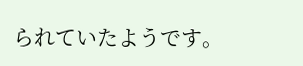られていたようです。